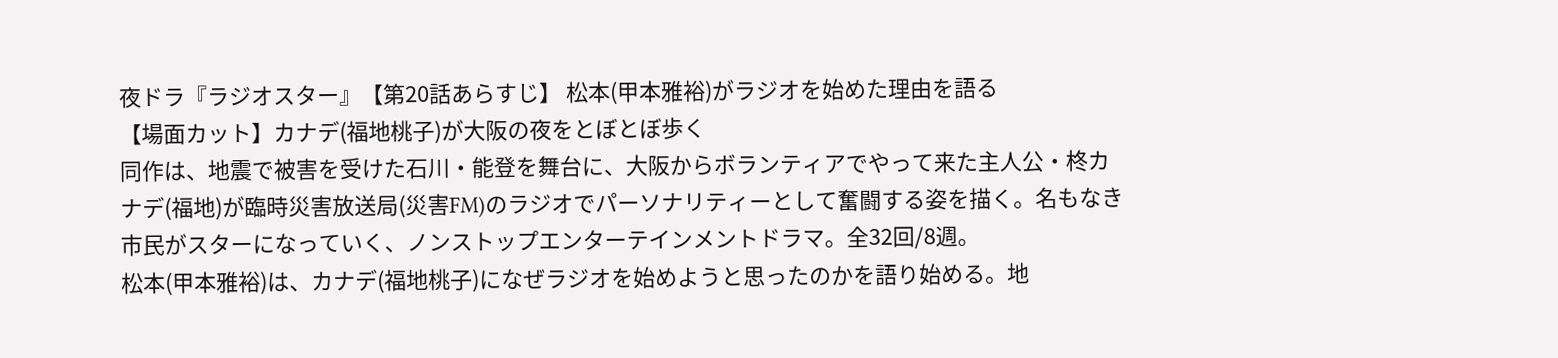夜ドラ『ラジオスター』【第20話あらすじ】 松本(甲本雅裕)がラジオを始めた理由を語る
【場面カット】カナデ(福地桃子)が大阪の夜をとぼとぼ歩く
同作は、地震で被害を受けた石川・能登を舞台に、大阪からボランティアでやって来た主人公・柊カナデ(福地)が臨時災害放送局(災害FM)のラジオでパーソナリティーとして奮闘する姿を描く。名もなき市民がスターになっていく、ノンストップエンターテインメントドラマ。全32回/8週。
松本(甲本雅裕)は、カナデ(福地桃子)になぜラジオを始めようと思ったのかを語り始める。地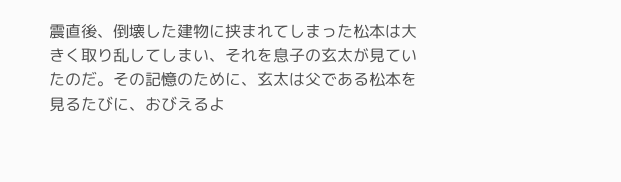震直後、倒壊した建物に挟まれてしまった松本は大きく取り乱してしまい、それを息子の玄太が見ていたのだ。その記憶のために、玄太は父である松本を見るたびに、おびえるよ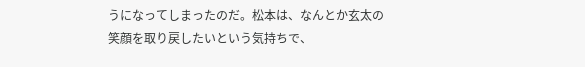うになってしまったのだ。松本は、なんとか玄太の笑顔を取り戻したいという気持ちで、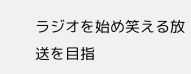ラジオを始め笑える放送を目指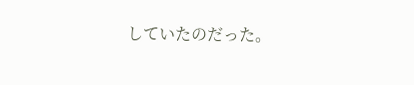していたのだった。